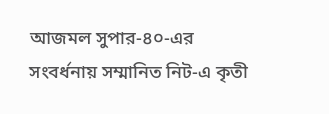আজমল সুপার-৪০-এর সংবর্ধনায় সম্মানিত নিট-এ কৃতী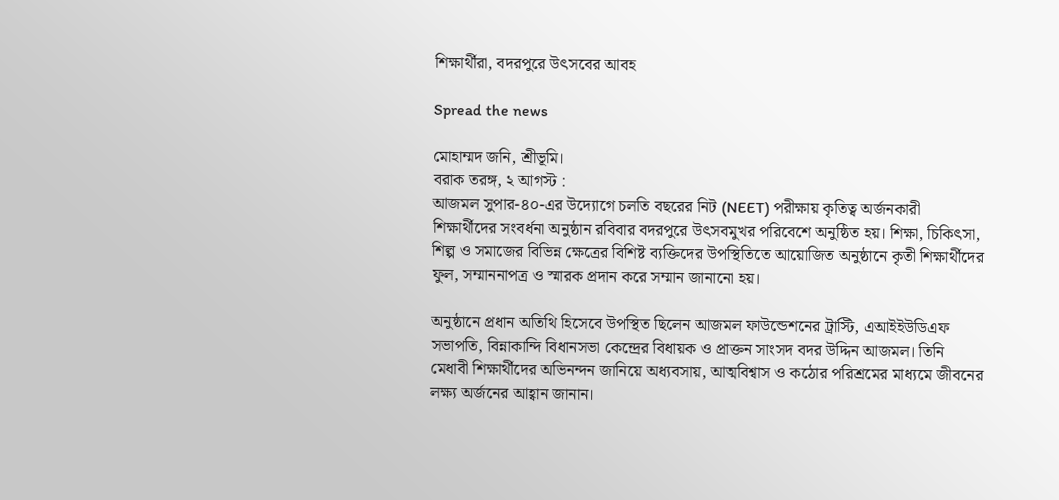শিক্ষার্থীরা, বদরপুরে উৎসবের আবহ

Spread the news

মোহাম্মদ জনি, শ্রীভূমি।
বরাক তরঙ্গ, ২ আগস্ট :
আজমল সুপার-৪০-এর উদ্যোগে চলতি বছরের নিট (NEET) পরীক্ষায় কৃতিত্ব অর্জনকারী শিক্ষার্থীদের সংবর্ধনা অনুষ্ঠান রবিবার বদরপুরে উৎসবমুখর পরিবেশে অনুষ্ঠিত হয়। শিক্ষা, চিকিৎসা, শিল্প ও সমাজের বিভিন্ন ক্ষেত্রের বিশিষ্ট ব্যক্তিদের উপস্থিতিতে আয়োজিত অনুষ্ঠানে কৃতী শিক্ষার্থীদের ফুল, সম্মাননাপত্র ও স্মারক প্রদান করে সম্মান জানানো হয়।

অনুষ্ঠানে প্রধান অতিথি হিসেবে উপস্থিত ছিলেন আজমল ফাউন্ডেশনের ট্রাস্টি, এআইইউডিএফ সভাপতি, বিন্নাকান্দি বিধানসভা কেন্দ্রের বিধায়ক ও প্রাক্তন সাংসদ বদর উদ্দিন আজমল। তিনি মেধাবী শিক্ষার্থীদের অভিনন্দন জানিয়ে অধ্যবসায়, আত্মবিশ্বাস ও কঠোর পরিশ্রমের মাধ্যমে জীবনের লক্ষ্য অর্জনের আহ্বান জানান।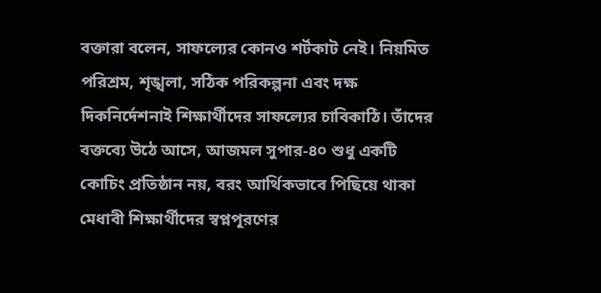বক্তারা বলেন, সাফল্যের কোনও শর্টকাট নেই। নিয়মিত পরিশ্রম, শৃঙ্খলা, সঠিক পরিকল্পনা এবং দক্ষ দিকনির্দেশনাই শিক্ষার্থীদের সাফল্যের চাবিকাঠি। তাঁদের বক্তব্যে উঠে আসে, আজমল সুপার-৪০ শুধু একটি কোচিং প্রতিষ্ঠান নয়, বরং আর্থিকভাবে পিছিয়ে থাকা মেধাবী শিক্ষার্থীদের স্বপ্নপূরণের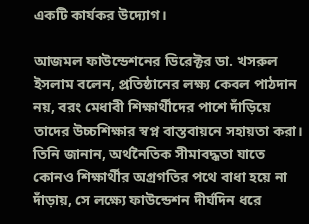একটি কার্যকর উদ্যোগ।

আজমল ফাউন্ডেশনের ডিরেক্টর ডা. খসরুল ইসলাম বলেন, প্রতিষ্ঠানের লক্ষ্য কেবল পাঠদান নয়, বরং মেধাবী শিক্ষার্থীদের পাশে দাঁড়িয়ে তাদের উচ্চশিক্ষার স্বপ্ন বাস্তবায়নে সহায়তা করা। তিনি জানান, অর্থনৈতিক সীমাবদ্ধতা যাতে কোনও শিক্ষার্থীর অগ্রগতির পথে বাধা হয়ে না দাঁড়ায়, সে লক্ষ্যে ফাউন্ডেশন দীর্ঘদিন ধরে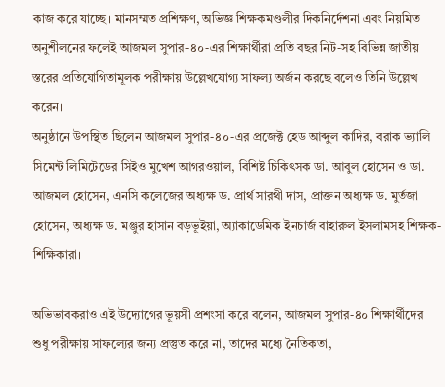কাজ করে যাচ্ছে। মানসম্মত প্রশিক্ষণ, অভিজ্ঞ শিক্ষকমণ্ডলীর দিকনির্দেশনা এবং নিয়মিত অনুশীলনের ফলেই আজমল সুপার-৪০-এর শিক্ষার্থীরা প্রতি বছর নিট-সহ বিভিন্ন জাতীয় স্তরের প্রতিযোগিতামূলক পরীক্ষায় উল্লেখযোগ্য সাফল্য অর্জন করছে বলেও তিনি উল্লেখ করেন।
অনুষ্ঠানে উপস্থিত ছিলেন আজমল সুপার-৪০-এর প্রজেক্ট হেড আব্দুল কাদির, বরাক ভ্যালি সিমেন্ট লিমিটেডের সিইও মুখেশ আগরওয়াল, বিশিষ্ট চিকিৎসক ডা. আবুল হোসেন ও ডা. আজমল হোসেন, এনসি কলেজের অধ্যক্ষ ড. প্রার্থ সারথী দাস, প্রাক্তন অধ্যক্ষ ড. মুর্তজা হোসেন, অধ্যক্ষ ড. মঞ্জুর হাসান বড়ভূইয়া, অ্যাকাডেমিক ইনচার্জ বাহারুল ইসলামসহ শিক্ষক-শিক্ষিকারা।

অভিভাবকরাও এই উদ্যোগের ভূয়সী প্রশংসা করে বলেন, আজমল সুপার-৪০ শিক্ষার্থীদের শুধু পরীক্ষায় সাফল্যের জন্য প্রস্তুত করে না, তাদের মধ্যে নৈতিকতা,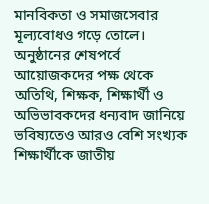মানবিকতা ও সমাজসেবার মূল্যবোধও গড়ে তোলে। অনুষ্ঠানের শেষপর্বে আয়োজকদের পক্ষ থেকে অতিথি, শিক্ষক, শিক্ষার্থী ও অভিভাবকদের ধন্যবাদ জানিয়ে ভবিষ্যতেও আরও বেশি সংখ্যক শিক্ষার্থীকে জাতীয়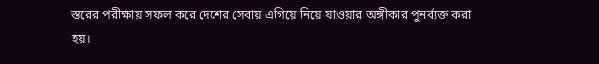স্তরের পরীক্ষায় সফল করে দেশের সেবায় এগিয়ে নিয়ে যাওয়ার অঙ্গীকার পুনর্ব্যক্ত করা হয়।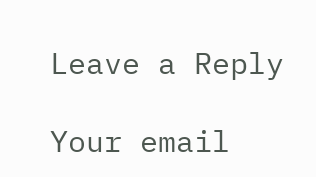Leave a Reply

Your email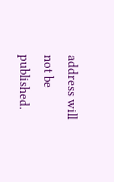address will not be published.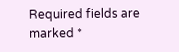Required fields are marked *